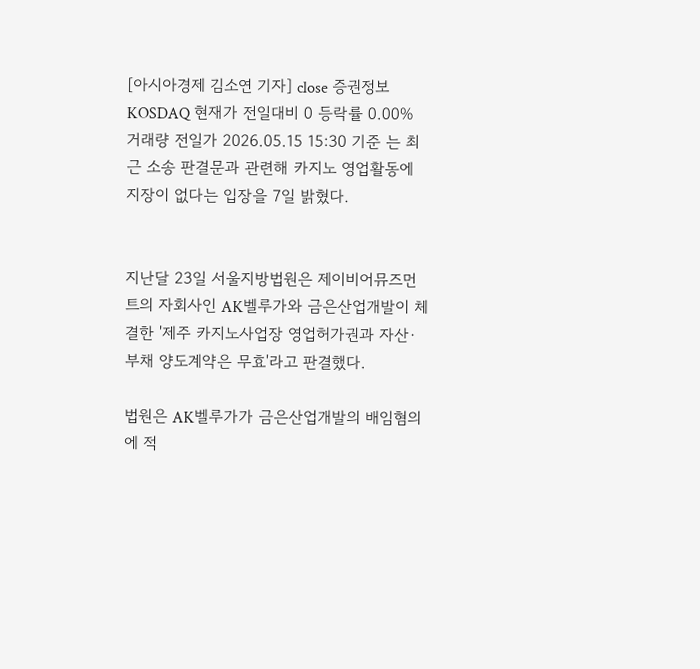[아시아경제 김소연 기자] close 증권정보 KOSDAQ 현재가 전일대비 0 등락률 0.00% 거래량 전일가 2026.05.15 15:30 기준 는 최근 소송 판결문과 관련해 카지노 영업활동에 지장이 없다는 입장을 7일 밝혔다.


지난달 23일 서울지방법원은 제이비어뮤즈먼트의 자회사인 AK벨루가와 금은산업개발이 체결한 '제주 카지노사업장 영업허가권과 자산·부채 양도계약은 무효'라고 판결했다.

법원은 AK벨루가가 금은산업개발의 배임혐의에 적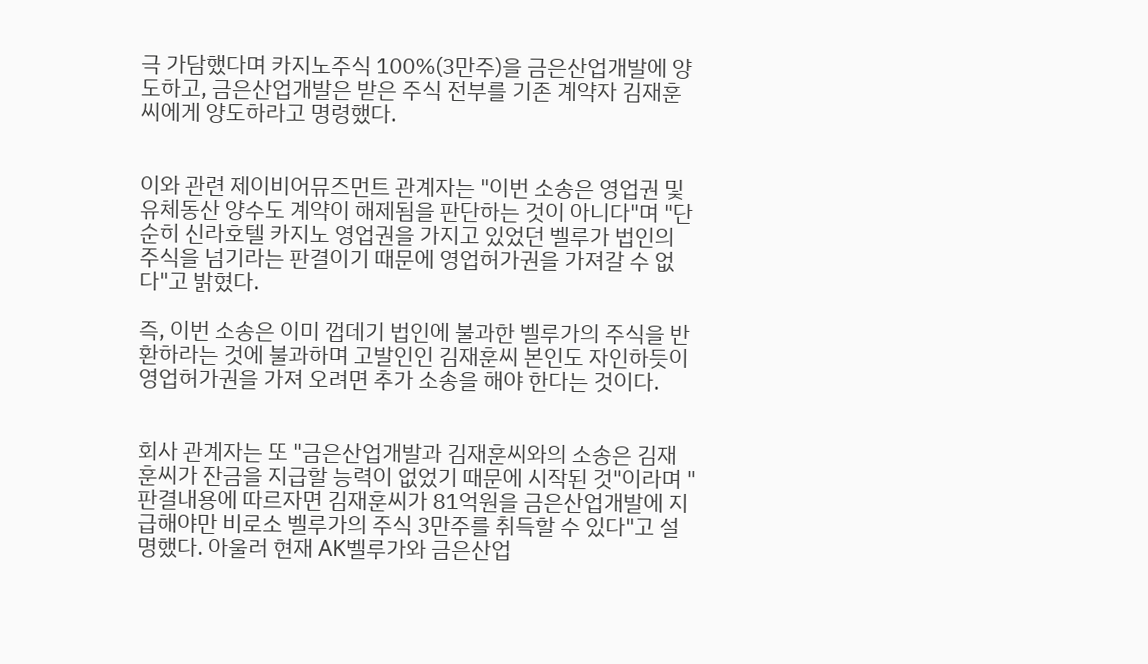극 가담했다며 카지노주식 100%(3만주)을 금은산업개발에 양도하고, 금은산업개발은 받은 주식 전부를 기존 계약자 김재훈씨에게 양도하라고 명령했다.


이와 관련 제이비어뮤즈먼트 관계자는 "이번 소송은 영업권 및 유체동산 양수도 계약이 해제됨을 판단하는 것이 아니다"며 "단순히 신라호텔 카지노 영업권을 가지고 있었던 벨루가 법인의 주식을 넘기라는 판결이기 때문에 영업허가권을 가져갈 수 없다"고 밝혔다.

즉, 이번 소송은 이미 껍데기 법인에 불과한 벨루가의 주식을 반환하라는 것에 불과하며 고발인인 김재훈씨 본인도 자인하듯이 영업허가권을 가져 오려면 추가 소송을 해야 한다는 것이다.


회사 관계자는 또 "금은산업개발과 김재훈씨와의 소송은 김재훈씨가 잔금을 지급할 능력이 없었기 때문에 시작된 것"이라며 "판결내용에 따르자면 김재훈씨가 81억원을 금은산업개발에 지급해야만 비로소 벨루가의 주식 3만주를 취득할 수 있다"고 설명했다. 아울러 현재 AK벨루가와 금은산업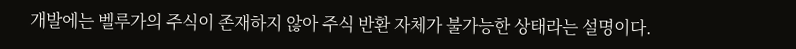개발에는 벨루가의 주식이 존재하지 않아 주식 반환 자체가 불가능한 상태라는 설명이다.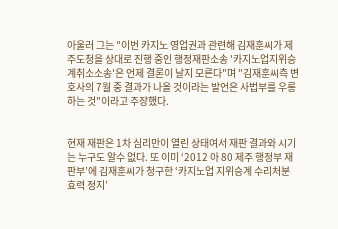아울러 그는 "이번 카지노 영업권과 관련해 김재훈씨가 제주도청을 상대로 진행 중인 행정재판소송 '카지노업지위승계취소소송'은 언제 결론이 날지 모른다"며 "김재훈씨측 변호사의 7월 중 결과가 나올 것이라는 발언은 사법부를 우롱하는 것"이라고 주장했다.


현재 재판은 1차 심리만이 열린 상태여서 재판 결과와 시기는 누구도 알수 없다. 또 이미 ‘2012 아 80 제주 행정부 재판부’에 김재훈씨가 청구한 ‘카지노업 지위승계 수리처분 효력 정지’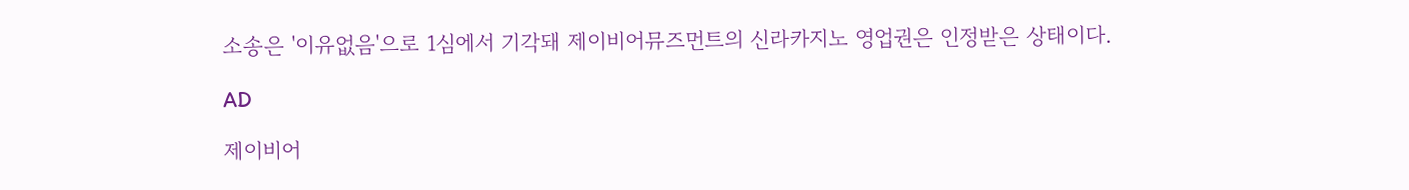소송은 '이유없음'으로 1심에서 기각돼 제이비어뮤즈먼트의 신라카지노 영업권은 인정받은 상태이다.

AD

제이비어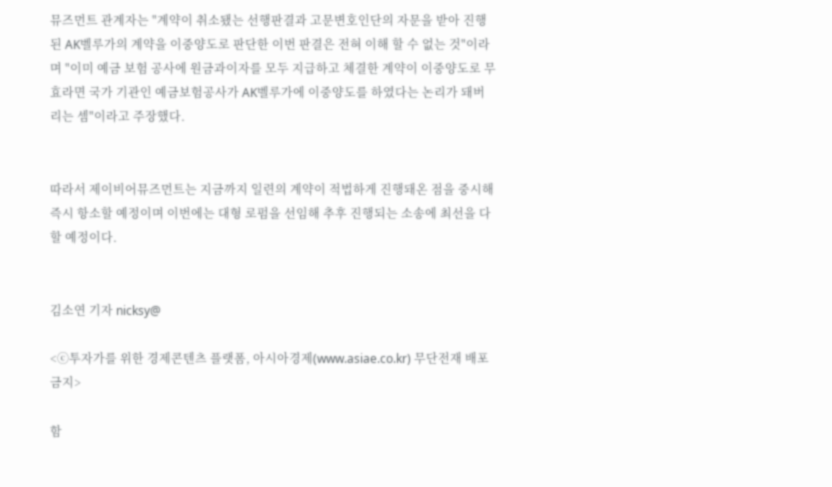뮤즈먼트 관계자는 "계약이 취소됐는 선행판결과 고문변호인단의 자문을 받아 진행된 AK벨루가의 계약을 이중양도로 판단한 이번 판결은 전혀 이해 할 수 없는 것"이라며 "이미 예금 보험 공사에 원금과이자를 모두 지급하고 체결한 계약이 이중양도로 무효라면 국가 기관인 예금보험공사가 AK벨루가에 이중양도를 하였다는 논리가 돼버리는 셈"이라고 주장했다.


따라서 제이비어뮤즈먼트는 지금까지 일련의 계약이 적법하게 진행돼온 점을 중시해 즉시 항소할 예정이며 이번에는 대형 로펌을 선임해 추후 진행되는 소송에 최선을 다할 예정이다.


김소연 기자 nicksy@

<ⓒ투자가를 위한 경제콘텐츠 플랫폼, 아시아경제(www.asiae.co.kr) 무단전재 배포금지>

함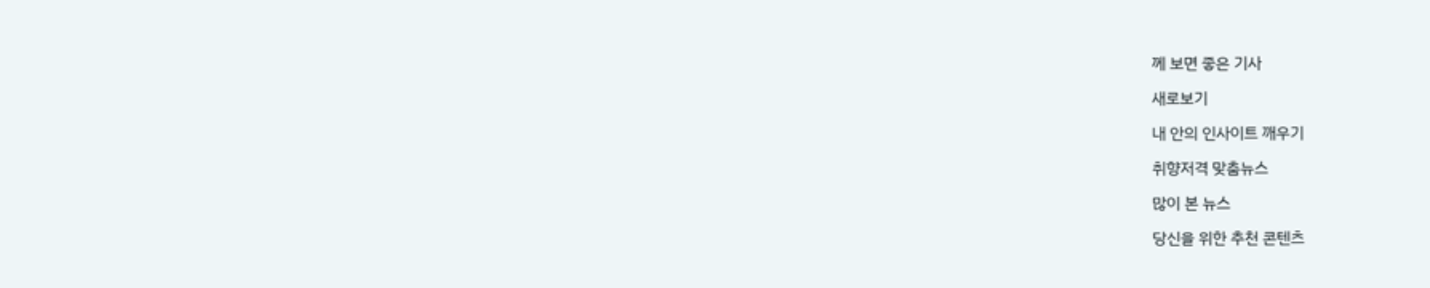께 보면 좋은 기사

새로보기

내 안의 인사이트 깨우기

취향저격 맞춤뉴스

많이 본 뉴스

당신을 위한 추천 콘텐츠